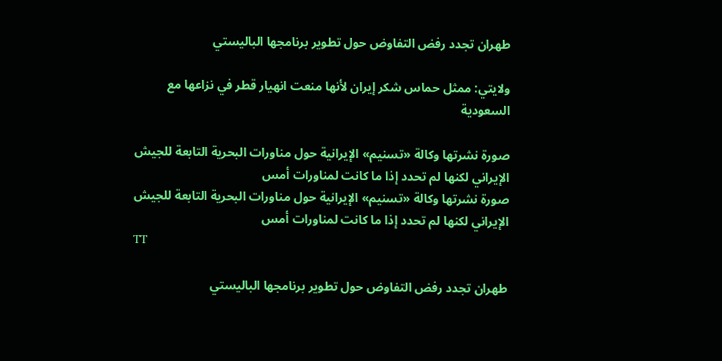طهران تجدد رفض التفاوض حول تطوير برنامجها الباليستي

ولايتي: ممثل حماس شكر إيران لأنها منعت انهيار قطر في نزاعها مع السعودية

صورة نشرتها وكالة «تسنيم» الإيرانية حول مناورات البحرية التابعة للجيش الإيراني لكنها لم تحدد إذا ما كانت لمناورات أمس
صورة نشرتها وكالة «تسنيم» الإيرانية حول مناورات البحرية التابعة للجيش الإيراني لكنها لم تحدد إذا ما كانت لمناورات أمس
TT

طهران تجدد رفض التفاوض حول تطوير برنامجها الباليستي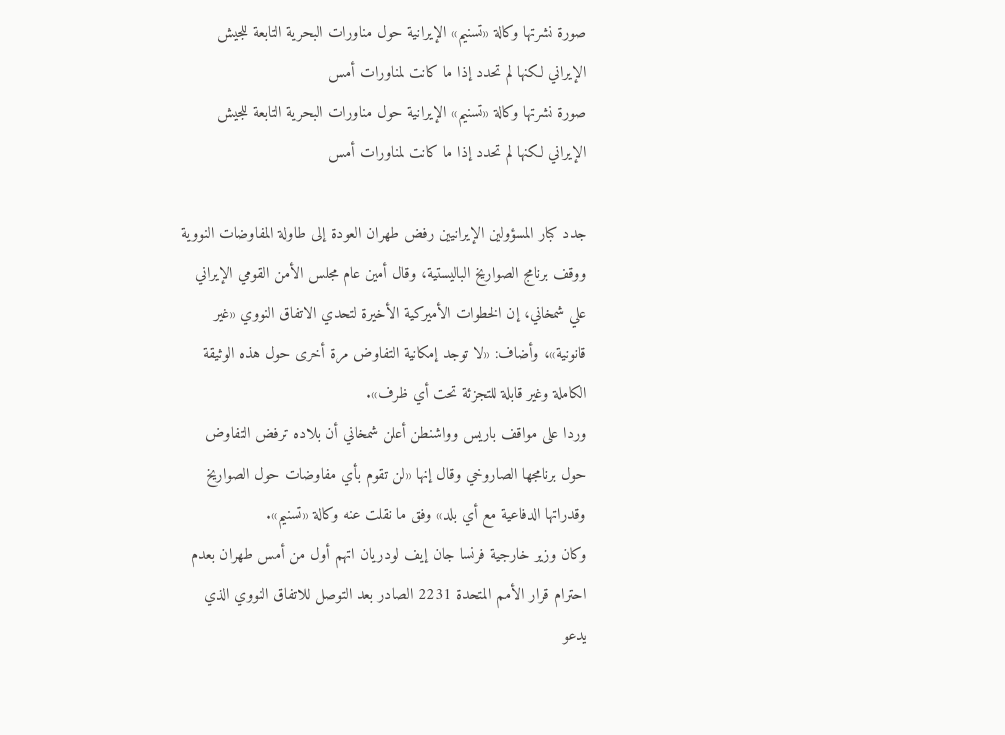صورة نشرتها وكالة «تسنيم» الإيرانية حول مناورات البحرية التابعة للجيش الإيراني لكنها لم تحدد إذا ما كانت لمناورات أمس
صورة نشرتها وكالة «تسنيم» الإيرانية حول مناورات البحرية التابعة للجيش الإيراني لكنها لم تحدد إذا ما كانت لمناورات أمس

جدد كبار المسؤولين الإيرانيين رفض طهران العودة إلى طاولة المفاوضات النووية ووقف برنامج الصواريخ الباليستية، وقال أمين عام مجلس الأمن القومي الإيراني علي شمخاني، إن الخطوات الأميركية الأخيرة لتحدي الاتفاق النووي «غير قانونية»، وأضاف: «لا توجد إمكانية التفاوض مرة أخرى حول هذه الوثيقة الكاملة وغير قابلة للتجزئة تحت أي ظرف».
وردا على مواقف باريس وواشنطن أعلن شمخاني أن بلاده ترفض التفاوض حول برنامجها الصاروخي وقال إنها «لن تقوم بأي مفاوضات حول الصواريخ وقدراتها الدفاعية مع أي بلد» وفق ما نقلت عنه وكالة «تسنيم».
وكان وزير خارجية فرنسا جان إيف لودريان اتهم أول من أمس طهران بعدم احترام قرار الأمم المتحدة 2231 الصادر بعد التوصل للاتفاق النووي الذي يدعو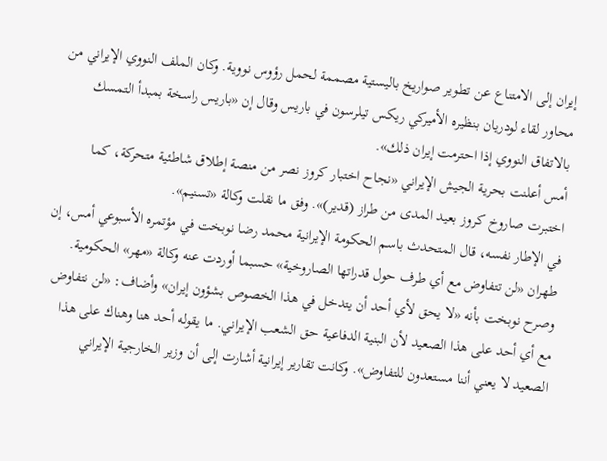إيران إلى الامتناع عن تطوير صواريخ باليستية مصممة لحمل رؤوس نووية. وكان الملف النووي الإيراني من محاور لقاء لودريان بنظيره الأميركي ريكس تيلرسون في باريس وقال إن «باريس راسخة بمبدأ التمسك بالاتفاق النووي إذا احترمت إيران ذلك».
أمس أعلنت بحرية الجيش الإيراني «نجاح اختبار كروز نصر من منصة إطلاق شاطئية متحركة، كما اختبرت صاروخ كروز بعيد المدى من طراز (قدير)». وفق ما نقلت وكالة «تسنيم».
في الإطار نفسه، قال المتحدث باسم الحكومة الإيرانية محمد رضا نوبخت في مؤتمره الأسبوعي أمس، إن طهران «لن تتفاوض مع أي طرف حول قدراتها الصاروخية» حسبما أوردت عنه وكالة «مهر» الحكومية.
وصرح نوبخت بأنه «لا يحق لأي أحد أن يتدخل في هذا الخصوص بشؤون إيران» وأضاف: «لن نتفاوض مع أي أحد على هذا الصعيد لأن البنية الدفاعية حق الشعب الإيراني. ما يقوله أحد هنا وهناك على هذا الصعيد لا يعني أننا مستعدون للتفاوض». وكانت تقارير إيرانية أشارت إلى أن وزير الخارجية الإيراني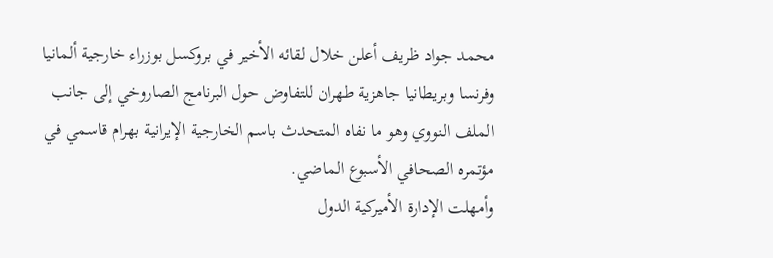محمد جواد ظريف أعلن خلال لقائه الأخير في بروكسل بوزراء خارجية ألمانيا وفرنسا وبريطانيا جاهزية طهران للتفاوض حول البرنامج الصاروخي إلى جانب الملف النووي وهو ما نفاه المتحدث باسم الخارجية الإيرانية بهرام قاسمي في مؤتمره الصحافي الأسبوع الماضي.
وأمهلت الإدارة الأميركية الدول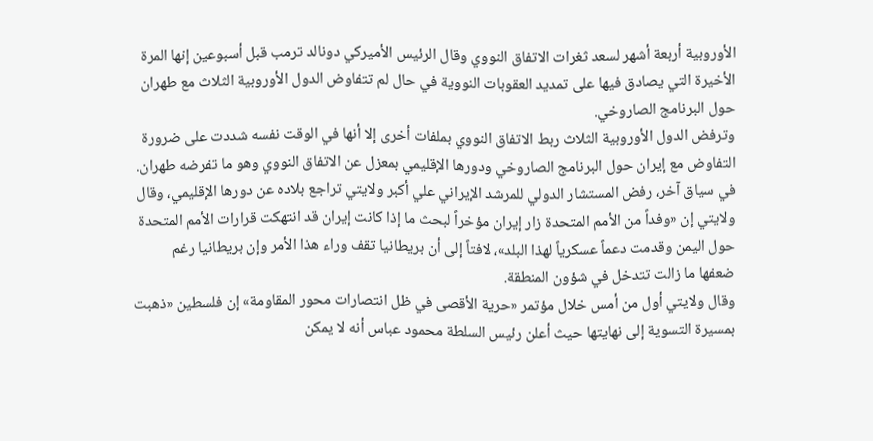الأوروبية أربعة أشهر لسعد ثغرات الاتفاق النووي وقال الرئيس الأميركي دونالد ترمب قبل أسبوعين إنها المرة الأخيرة التي يصادق فيها على تمديد العقوبات النووية في حال لم تتفاوض الدول الأوروبية الثلاث مع طهران حول البرنامج الصاروخي.
وترفض الدول الأوروبية الثلاث ربط الاتفاق النووي بملفات أخرى إلا أنها في الوقت نفسه شددت على ضرورة التفاوض مع إيران حول البرنامج الصاروخي ودورها الإقليمي بمعزل عن الاتفاق النووي وهو ما تفرضه طهران.
في سياق آخر، رفض المستشار الدولي للمرشد الإيراني علي أكبر ولايتي تراجع بلاده عن دورها الإقليمي، وقال ولايتي إن «وفداً من الأمم المتحدة زار إيران مؤخراً لبحث ما إذا كانت إيران قد انتهكت قرارات الأمم المتحدة حول اليمن وقدمت دعماً عسكرياً لهذا البلد»، لافتاً إلى أن بريطانيا تقف وراء هذا الأمر وإن بريطانيا رغم ضعفها ما زالت تتدخل في شؤون المنطقة.
وقال ولايتي أول من أمس خلال مؤتمر «حرية الأقصى في ظل انتصارات محور المقاومة» إن فلسطين «ذهبت بمسيرة التسوية إلى نهايتها حيث أعلن رئيس السلطة محمود عباس أنه لا يمكن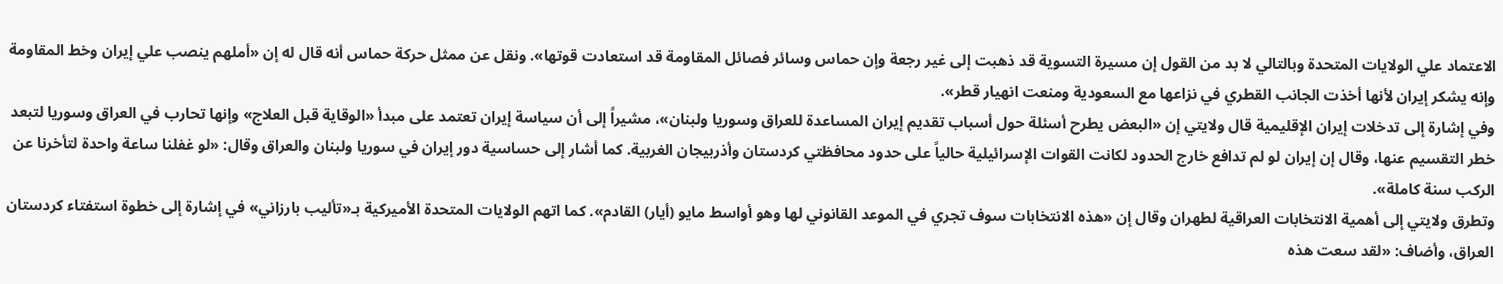الاعتماد علي الولايات المتحدة وبالتالي لا بد من القول إن مسيرة التسوية قد ذهبت إلى غير رجعة وإن حماس وسائر فصائل المقاومة قد استعادت قوتها». ونقل عن ممثل حركة حماس أنه قال له إن «أملهم ينصب علي إيران وخط المقاومة وإنه يشكر إيران لأنها أخذت الجانب القطري في نزاعها مع السعودية ومنعت انهيار قطر».
وفي إشارة إلى تدخلات إيران الإقليمية قال ولايتي إن «البعض يطرح أسئلة حول أسباب تقديم إيران المساعدة للعراق وسوريا ولبنان»، مشيراً إلى أن سياسة إيران تعتمد على مبدأ «الوقاية قبل العلاج» وإنها تحارب في العراق وسوريا لتبعد خطر التقسيم عنها، وقال إن إيران لو لم تدافع خارج الحدود لكانت القوات الإسرائيلية حالياً على حدود محافظتي كردستان وأذربيجان الغربية. كما أشار إلى حساسية دور إيران في سوريا ولبنان والعراق وقال: «لو غفلنا ساعة واحدة لتأخرنا عن الركب سنة كاملة».
وتطرق ولايتي إلى أهمية الانتخابات العراقية لطهران وقال إن «هذه الانتخابات سوف تجري في الموعد القانوني لها وهو أواسط مايو (أيار) القادم». كما اتهم الولايات المتحدة الأميركية بـ«تأليب بارزاني» في إشارة إلى خطوة استفتاء كردستان العراق، وأضاف: «لقد سعت هذه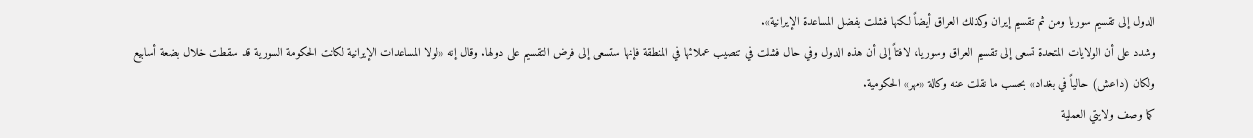الدول إلى تقسيم سوريا ومن ثم تقسيم إيران وكذلك العراق أيضاً لكنها فشلت بفضل المساعدة الإيرانية».
وشدد على أن الولايات المتحدة تسعى إلى تقسيم العراق وسوريا، لافتاً إلى أن هذه الدول وفي حال فشلت في تنصيب عملائها في المنطقة فإنها ستسعى إلى فرض التقسيم على دولها. وقال إنه «لولا المساعدات الإيرانية لكانت الحكومة السورية قد سقطت خلال بضعة أسابيع ولكان (داعش) حالياً في بغداد» بحسب ما نقلت عنه وكالة «مهر» الحكومية.
كما وصف ولايتي العملية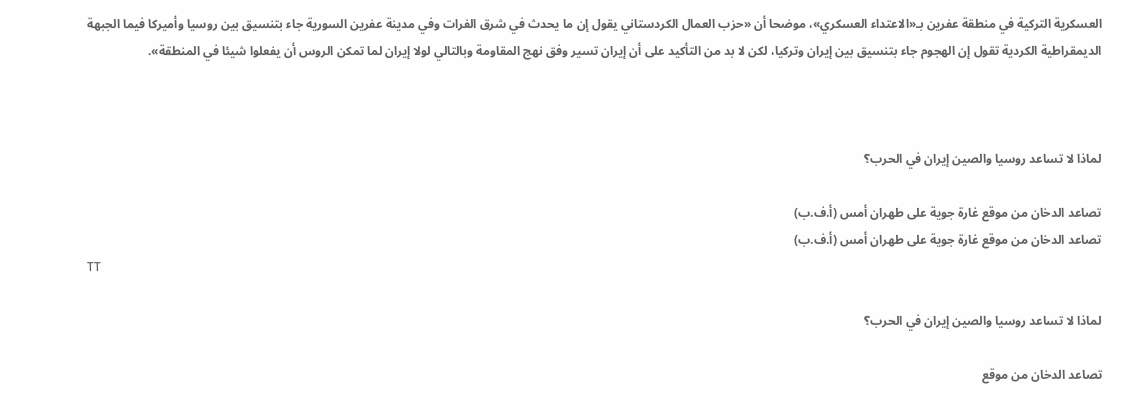العسكرية التركية في منطقة عفرين بـ«الاعتداء العسكري»، موضحا أن «حزب العمال الكردستاني يقول إن ما يحدث في شرق الفرات وفي مدينة عفرين السورية جاء بتنسيق بين روسيا وأميركا فيما الجبهة الديمقراطية الكردية تقول إن الهجوم جاء بتنسيق بين إيران وتركيا، لكن لا بد من التأكيد على أن إيران تسير وفق نهج المقاومة وبالتالي لولا إيران لما تمكن الروس أن يفعلوا شيئا في المنطقة».



لماذا لا تساعد روسيا والصين إيران في الحرب؟

تصاعد الدخان من موقع غارة جوية على طهران أمس (أ.ف.ب)
تصاعد الدخان من موقع غارة جوية على طهران أمس (أ.ف.ب)
TT

لماذا لا تساعد روسيا والصين إيران في الحرب؟

تصاعد الدخان من موقع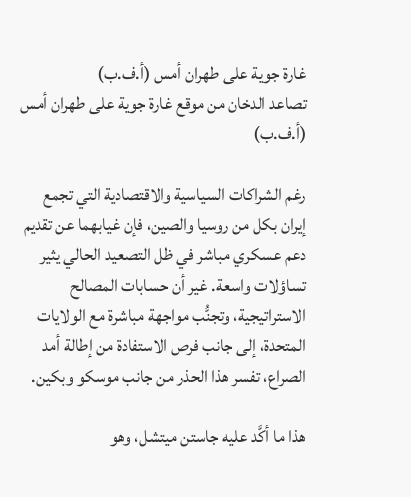غارة جوية على طهران أمس (أ.ف.ب)
تصاعد الدخان من موقع غارة جوية على طهران أمس (أ.ف.ب)

رغم الشراكات السياسية والاقتصادية التي تجمع إيران بكل من روسيا والصين، فإن غيابهما عن تقديم دعم عسكري مباشر في ظل التصعيد الحالي يثير تساؤلات واسعة. غير أن حسابات المصالح الاستراتيجية، وتجنُّب مواجهة مباشرة مع الولايات المتحدة، إلى جانب فرص الاستفادة من إطالة أمد الصراع، تفسر هذا الحذر من جانب موسكو وبكين.

هذا ما أكَّد عليه جاستن ميتشل، وهو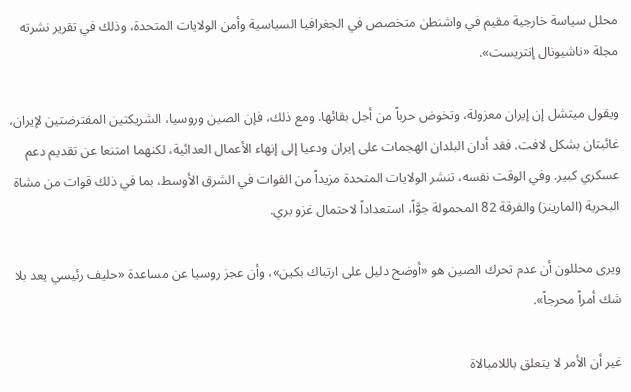محلل سياسة خارجية مقيم في واشنطن متخصص في الجغرافيا السياسية وأمن الولايات المتحدة، وذلك في تقرير نشرته مجلة «ناشيونال إنتريست».

ويقول ميتشل إن إيران معزولة، وتخوض حرباً من أجل بقائها. ومع ذلك، فإن الصين وروسيا، الشريكتين المفترضتين لإيران، غائبتان بشكل لافت. فقد أدان البلدان الهجمات على إيران ودعيا إلى إنهاء الأعمال العدائية، لكنهما امتنعا عن تقديم دعم عسكري كبير. وفي الوقت نفسه، تنشر الولايات المتحدة مزيداً من القوات في الشرق الأوسط، بما في ذلك قوات من مشاة البحرية (المارينز) والفرقة 82 المحمولة جوَّاً، استعداداً لاحتمال غزو بري.

ويرى محللون أن عدم تحرك الصين هو «أوضح دليل على ارتباك بكين»، وأن عجز روسيا عن مساعدة «حليف رئيسي يعد بلا شك أمراً محرجاً».

غير أن الأمر لا يتعلق باللامبالاة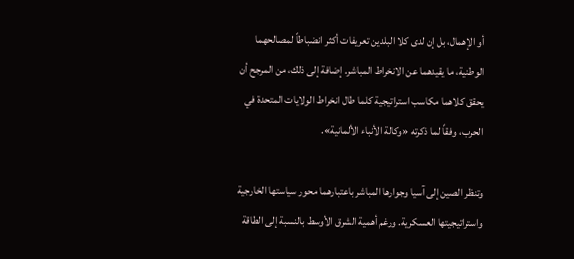أو الإهمال، بل إن لدى كلا البلدين تعريفات أكثر انضباطاً لمصالحهما الوطنية، ما يقيدهما عن الانخراط المباشر. إضافة إلى ذلك، من المرجح أن يحقق كلاهما مكاسب استراتيجية كلما طال انخراط الولايات المتحدة في الحرب، وفقاً لما ذكرته «وكالة الأنباء الألمانية».

وتنظر الصين إلى آسيا وجوارها المباشر باعتبارهما محور سياستها الخارجية واستراتيجيتها العسكرية. ورغم أهمية الشرق الأوسط بالنسبة إلى الطاقة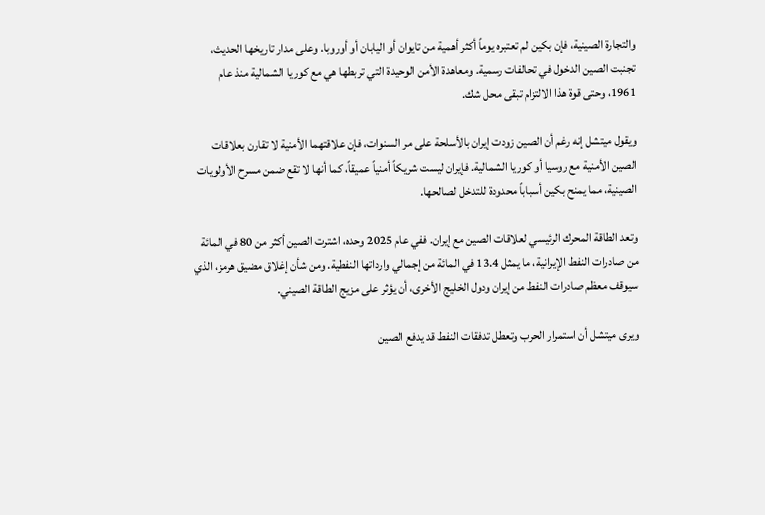والتجارة الصينية، فإن بكين لم تعتبره يوماً أكثر أهمية من تايوان أو اليابان أو أوروبا. وعلى مدار تاريخها الحديث، تجنبت الصين الدخول في تحالفات رسمية. ومعاهدة الأمن الوحيدة التي تربطها هي مع كوريا الشمالية منذ عام 1961، وحتى قوة هذا الالتزام تبقى محل شك.

ويقول ميتشل إنه رغم أن الصين زودت إيران بالأسلحة على مر السنوات، فإن علاقتهما الأمنية لا تقارن بعلاقات الصين الأمنية مع روسيا أو كوريا الشمالية. فإيران ليست شريكاً أمنياً عميقاً، كما أنها لا تقع ضمن مسرح الأولويات الصينية، مما يمنح بكين أسباباً محدودة للتدخل لصالحها.

وتعد الطاقة المحرك الرئيسي لعلاقات الصين مع إيران. ففي عام 2025 وحده، اشترت الصين أكثر من 80 في المائة من صادرات النفط الإيرانية، ما يمثل 13.4 في المائة من إجمالي وارداتها النفطية. ومن شأن إغلاق مضيق هرمز، الذي سيوقف معظم صادرات النفط من إيران ودول الخليج الأخرى، أن يؤثر على مزيج الطاقة الصيني.

ويرى ميتشل أن استمرار الحرب وتعطل تدفقات النفط قد يدفع الصين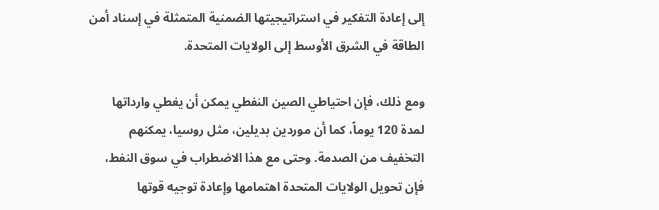إلى إعادة التفكير في استراتيجيتها الضمنية المتمثلة في إسناد أمن الطاقة في الشرق الأوسط إلى الولايات المتحدة.

ومع ذلك، فإن احتياطي الصين النفطي يمكن أن يغطي وارداتها لمدة 120 يوماً، كما أن موردين بديلين، مثل روسيا، يمكنهم التخفيف من الصدمة. وحتى مع هذا الاضطراب في سوق النفط، فإن تحويل الولايات المتحدة اهتمامها وإعادة توجيه قوتها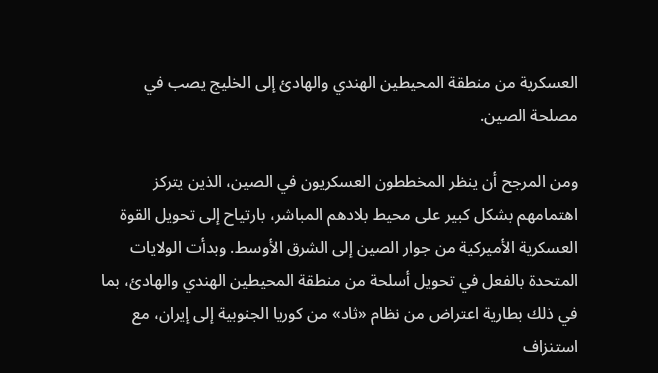العسكرية من منطقة المحيطين الهندي والهادئ إلى الخليج يصب في مصلحة الصين.

ومن المرجح أن ينظر المخططون العسكريون في الصين، الذين يتركز اهتمامهم بشكل كبير على محيط بلادهم المباشر، بارتياح إلى تحويل القوة العسكرية الأميركية من جوار الصين إلى الشرق الأوسط. وبدأت الولايات المتحدة بالفعل في تحويل أسلحة من منطقة المحيطين الهندي والهادئ، بما في ذلك بطارية اعتراض من نظام «ثاد» من كوريا الجنوبية إلى إيران، مع استنزاف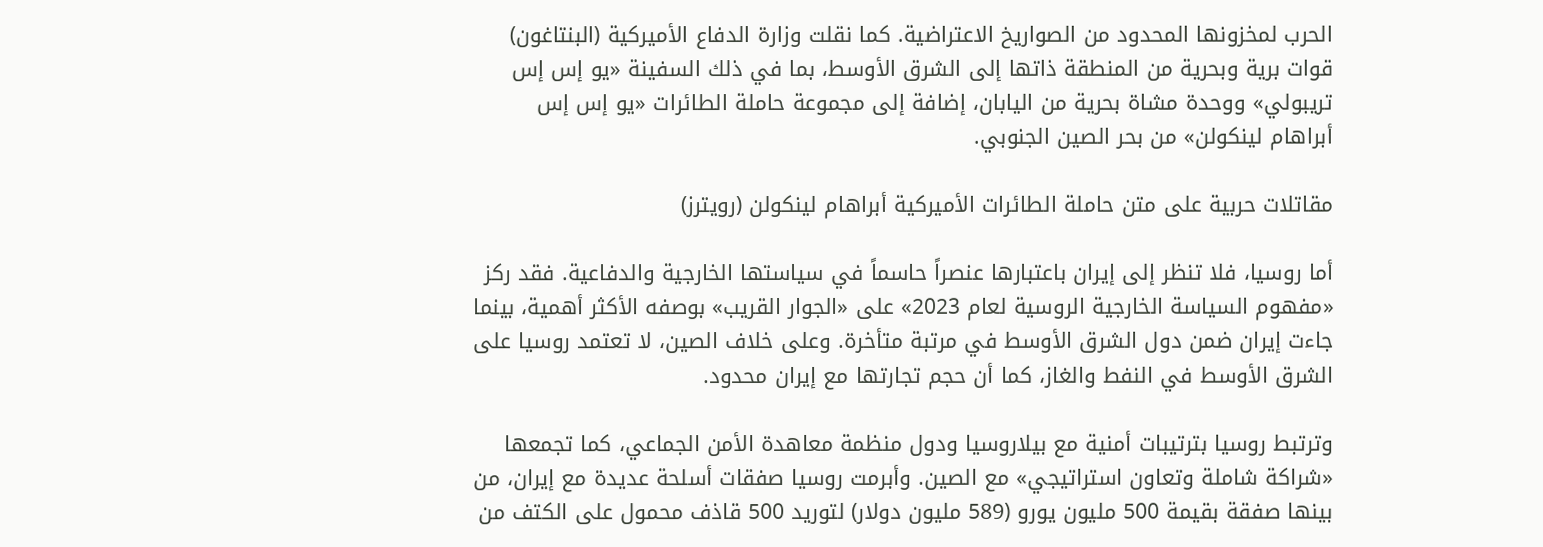الحرب لمخزونها المحدود من الصواريخ الاعتراضية. كما نقلت وزارة الدفاع الأميركية (البنتاغون) قوات برية وبحرية من المنطقة ذاتها إلى الشرق الأوسط، بما في ذلك السفينة «يو إس إس تريبولي» ووحدة مشاة بحرية من اليابان، إضافة إلى مجموعة حاملة الطائرات «يو إس إس أبراهام لينكولن» من بحر الصين الجنوبي.

مقاتلات حربية على متن حاملة الطائرات الأميركية أبراهام لينكولن (رويترز)

أما روسيا، فلا تنظر إلى إيران باعتبارها عنصراً حاسماً في سياستها الخارجية والدفاعية. فقد ركز «مفهوم السياسة الخارجية الروسية لعام 2023» على «الجوار القريب» بوصفه الأكثر أهمية، بينما جاءت إيران ضمن دول الشرق الأوسط في مرتبة متأخرة. وعلى خلاف الصين، لا تعتمد روسيا على الشرق الأوسط في النفط والغاز، كما أن حجم تجارتها مع إيران محدود.

وترتبط روسيا بترتيبات أمنية مع بيلاروسيا ودول منظمة معاهدة الأمن الجماعي، كما تجمعها «شراكة شاملة وتعاون استراتيجي» مع الصين. وأبرمت روسيا صفقات أسلحة عديدة مع إيران، من بينها صفقة بقيمة 500 مليون يورو (589 مليون دولار) لتوريد 500 قاذف محمول على الكتف من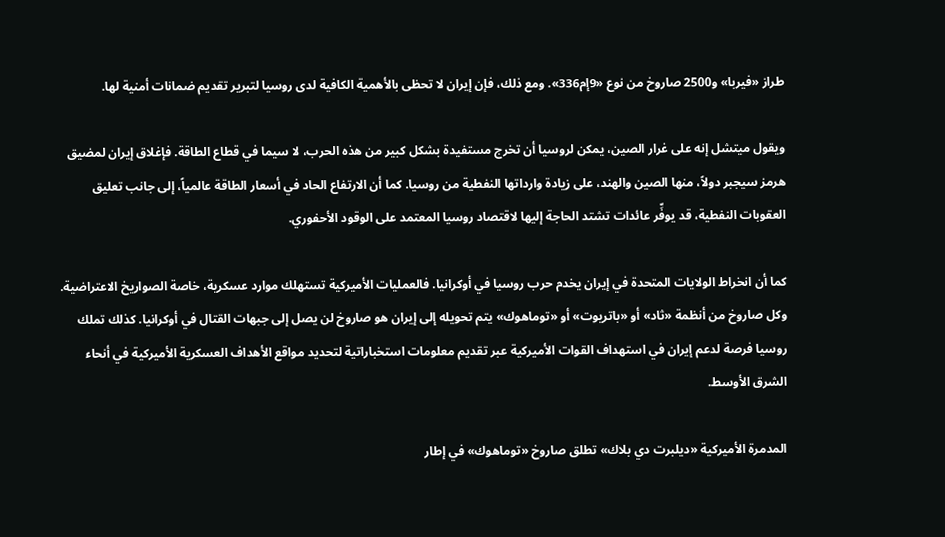طراز «فيربا» و2500 صاروخ من نوع «9إم336». ومع ذلك، فإن إيران لا تحظى بالأهمية الكافية لدى روسيا لتبرير تقديم ضمانات أمنية لها.

ويقول ميتشل إنه على غرار الصين، يمكن لروسيا أن تخرج مستفيدة بشكل كبير من هذه الحرب، لا سيما في قطاع الطاقة. فإغلاق إيران لمضيق هرمز سيجبر دولاً، منها الصين والهند، على زيادة وارداتها النفطية من روسيا. كما أن الارتفاع الحاد في أسعار الطاقة عالمياً، إلى جانب تعليق العقوبات النفطية، قد يوفِّر عائدات تشتد الحاجة إليها لاقتصاد روسيا المعتمد على الوقود الأحفوري.

كما أن انخراط الولايات المتحدة في إيران يخدم حرب روسيا في أوكرانيا. فالعمليات الأميركية تستهلك موارد عسكرية، خاصة الصواريخ الاعتراضية. وكل صاروخ من أنظمة «ثاد» أو «باتريوت» أو «توماهوك» يتم تحويله إلى إيران هو صاروخ لن يصل إلى جبهات القتال في أوكرانيا. كذلك تملك روسيا فرصة لدعم إيران في استهداف القوات الأميركية عبر تقديم معلومات استخباراتية لتحديد مواقع الأهداف العسكرية الأميركية في أنحاء الشرق الأوسط.

المدمرة الأميركية «ديلبرت دي بلاك» تطلق صاروخ «توماهوك» في إطار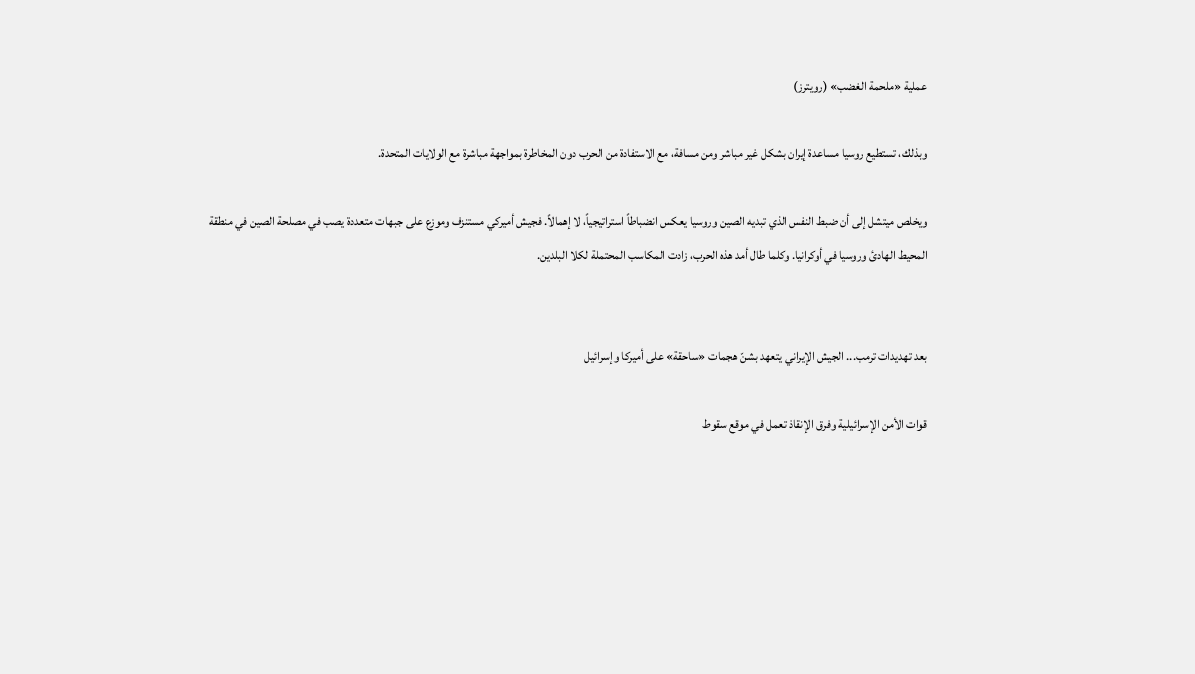عملية «ملحمة الغضب» (رويترز)

وبذلك، تستطيع روسيا مساعدة إيران بشكل غير مباشر ومن مسافة، مع الاستفادة من الحرب دون المخاطرة بمواجهة مباشرة مع الولايات المتحدة.

ويخلص ميتشل إلى أن ضبط النفس الذي تبديه الصين وروسيا يعكس انضباطاً استراتيجياً، لا إهمالاً. فجيش أميركي مستنزف وموزع على جبهات متعددة يصب في مصلحة الصين في منطقة المحيط الهادئ وروسيا في أوكرانيا. وكلما طال أمد هذه الحرب، زادت المكاسب المحتملة لكلا البلدين.


بعد تهديدات ترمب... الجيش الإيراني يتعهد بشنّ هجمات «ساحقة» على أميركا وإسرائيل

قوات الأمن الإسرائيلية وفرق الإنقاذ تعمل في موقع سقوط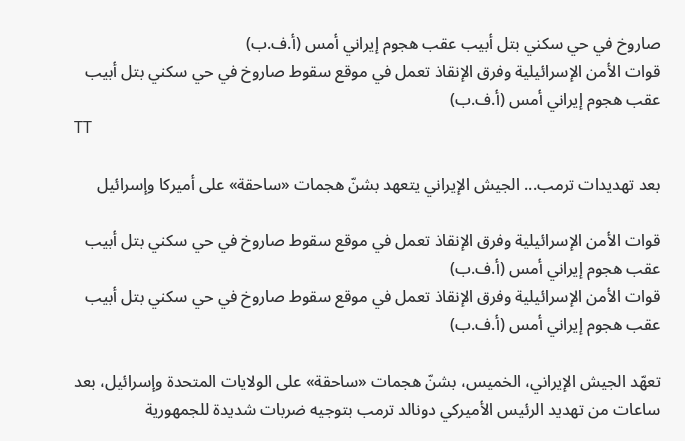صاروخ في حي سكني بتل أبيب عقب هجوم إيراني أمس (أ.ف.ب)
قوات الأمن الإسرائيلية وفرق الإنقاذ تعمل في موقع سقوط صاروخ في حي سكني بتل أبيب عقب هجوم إيراني أمس (أ.ف.ب)
TT

بعد تهديدات ترمب... الجيش الإيراني يتعهد بشنّ هجمات «ساحقة» على أميركا وإسرائيل

قوات الأمن الإسرائيلية وفرق الإنقاذ تعمل في موقع سقوط صاروخ في حي سكني بتل أبيب عقب هجوم إيراني أمس (أ.ف.ب)
قوات الأمن الإسرائيلية وفرق الإنقاذ تعمل في موقع سقوط صاروخ في حي سكني بتل أبيب عقب هجوم إيراني أمس (أ.ف.ب)

تعهّد الجيش الإيراني، الخميس، بشنّ هجمات «ساحقة» على الولايات المتحدة وإسرائيل، بعد ساعات من تهديد الرئيس الأميركي دونالد ترمب بتوجيه ضربات شديدة للجمهورية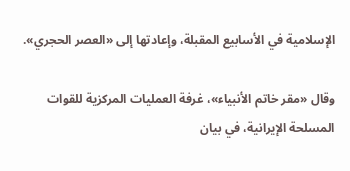الإسلامية في الأسابيع المقبلة، وإعادتها إلى «العصر الحجري».

وقال «مقر خاتم الأنبياء»، غرفة العمليات المركزية للقوات المسلحة الإيرانية، في بيان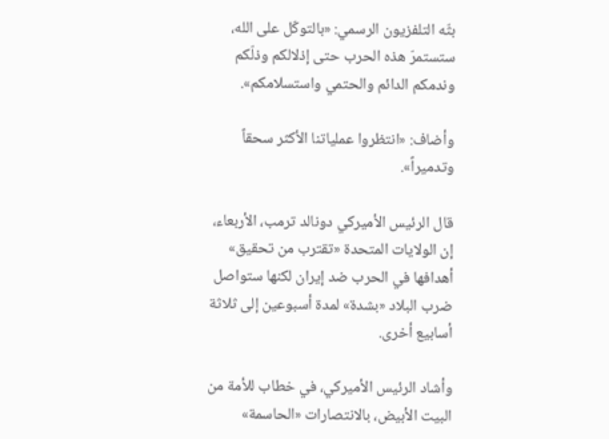بثّه التلفزيون الرسمي: «بالتوكّل على الله، ستستمرّ هذه الحرب حتى إذلالكم وذلّكم وندمكم الدائم والحتمي واستسلامكم».

وأضاف: «انتظروا عملياتنا الأكثر سحقاً وتدميراً».

قال الرئيس الأميركي دونالد ترمب، الأربعاء، إن الولايات المتحدة «تقترب من تحقيق» أهدافها في الحرب ضد إيران لكنها ستواصل ضرب البلاد «بشدة» لمدة أسبوعين إلى ثلاثة أسابيع أخرى.

وأشاد الرئيس الأميركي، في خطاب للأمة من البيت الأبيض، بالانتصارات «الحاسمة»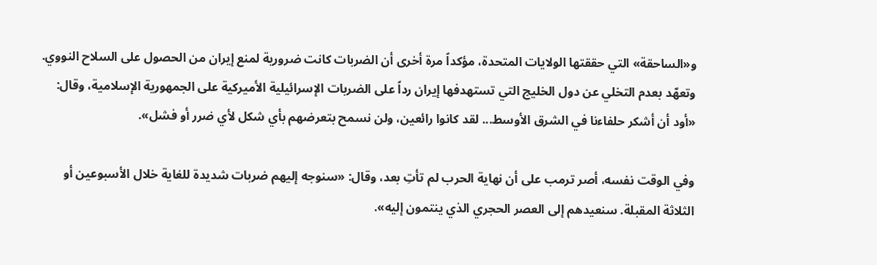و«الساحقة» التي حققتها الولايات المتحدة، مؤكداً مرة أخرى أن الضربات كانت ضرورية لمنع إيران من الحصول على السلاح النووي. وتعهّد بعدم التخلي عن دول الخليج التي تستهدفها إيران رداً على الضربات الإسرائيلية الأميركية على الجمهورية الإسلامية، وقال: «أود أن أشكر حلفاءنا في الشرق الأوسط... لقد كانوا رائعين، ولن نسمح بتعرضهم بأي شكل لأي ضرر أو فشل».

وفي الوقت نفسه، أصر ترمب على أن نهاية الحرب لم تأتِ بعد، وقال: «سنوجه إليهم ضربات شديدة للغاية خلال الأسبوعين أو الثلاثة المقبلة. سنعيدهم إلى العصر الحجري الذي ينتمون إليه».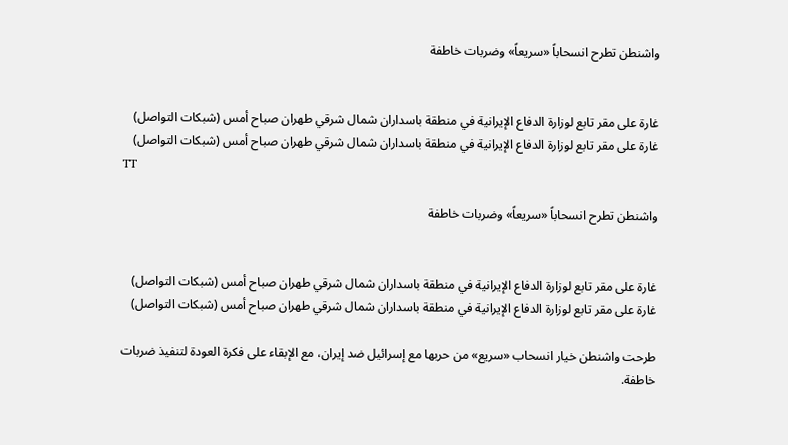واشنطن تطرح انسحاباً «سريعاً» وضربات خاطفة


غارة على مقر تابع لوزارة الدفاع الإيرانية في منطقة باسداران شمال شرقي طهران صباح أمس (شبكات التواصل)
غارة على مقر تابع لوزارة الدفاع الإيرانية في منطقة باسداران شمال شرقي طهران صباح أمس (شبكات التواصل)
TT

واشنطن تطرح انسحاباً «سريعاً» وضربات خاطفة


غارة على مقر تابع لوزارة الدفاع الإيرانية في منطقة باسداران شمال شرقي طهران صباح أمس (شبكات التواصل)
غارة على مقر تابع لوزارة الدفاع الإيرانية في منطقة باسداران شمال شرقي طهران صباح أمس (شبكات التواصل)

طرحت واشنطن خيار انسحاب «سريع» من حربها مع إسرائيل ضد إيران، مع الإبقاء على فكرة العودة لتنفيذ ضربات خاطفة.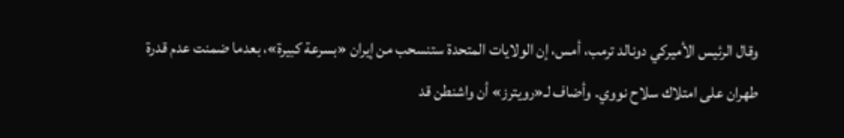وقال الرئيس الأميركي دونالد ترمب، أمس، إن الولايات المتحدة ستنسحب من إيران «بسرعة كبيرة»، بعدما ضمنت عدم قدرة طهران على امتلاك سلاح نووي. وأضاف لـ«رويترز» أن واشنطن قد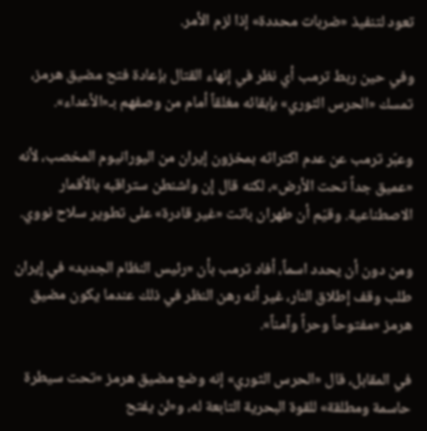تعود لتنفيذ «ضربات محددة» إذا لزم الأمر.

وفي حين ربط ترمب أي نظر في إنهاء القتال بإعادة فتح مضيق هرمز، تمسك «الحرس الثوري» بإبقائه مغلقاً أمام من وصفهم بـ«الأعداء».

وعبّر ترمب عن عدم اكتراثه بمخزون إيران من اليورانيوم المخصب، لأنه «عميق جداً تحت الأرض»، لكنه قال إن واشنطن ستراقبه بالأقمار الاصطناعية. وقيّم أن طهران باتت «غير قادرة» على تطوير سلاح نووي.

ومن دون أن يحدد اسماً، أفاد ترمب بأن «رئيس النظام الجديد» في إيران طلب وقف إطلاق النار، غير أنه رهن النظر في ذلك عندما يكون مضيق هرمز «مفتوحاً وحراً وآمناً».

في المقابل، قال «الحرس الثوري» إنه وضع مضيق هرمز «تحت سيطرة حاسمة ومطلقة» للقوة البحرية التابعة له، و«لن يفتح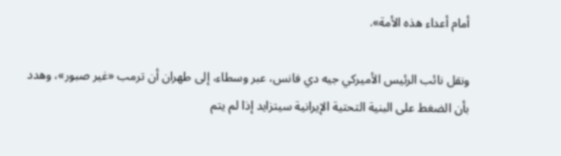أمام أعداء هذه الأمة».

ونقل نائب الرئيس الأميركي جيه دي فانس، عبر وسطاء، إلى طهران أن ترمب «غير صبور»، وهدد بأن الضغط على البنية التحتية الإيرانية سيتزايد إذا لم يتم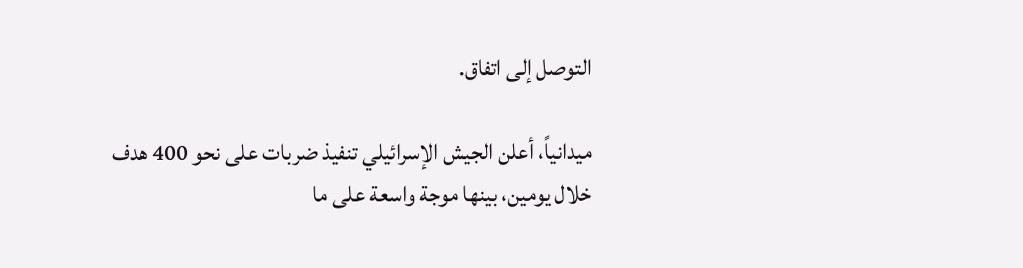التوصل إلى اتفاق.

ميدانياً، أعلن الجيش الإسرائيلي تنفيذ ضربات على نحو 400 هدف خلال يومين، بينها موجة واسعة على ما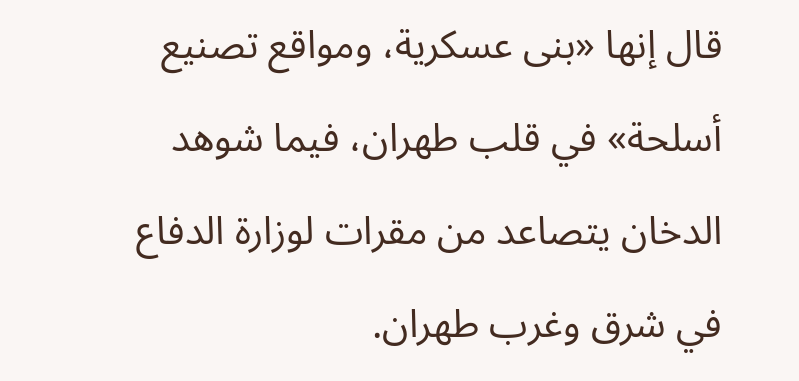قال إنها «بنى عسكرية، ومواقع تصنيع أسلحة» في قلب طهران، فيما شوهد الدخان يتصاعد من مقرات لوزارة الدفاع في شرق وغرب طهران.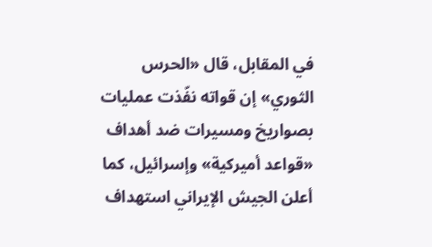في المقابل، قال «الحرس الثوري» إن قواته نفّذت عمليات بصواريخ ومسيرات ضد أهداف «قواعد أميركية» وإسرائيل، كما أعلن الجيش الإيراني استهداف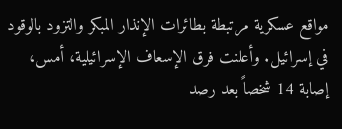مواقع عسكرية مرتبطة بطائرات الإنذار المبكر والتزود بالوقود في إسرائيل. وأعلنت فرق الإسعاف الإسرائيلية، أمس، إصابة 14 شخصاً بعد رصد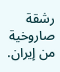رشقة صاروخية من إيران.